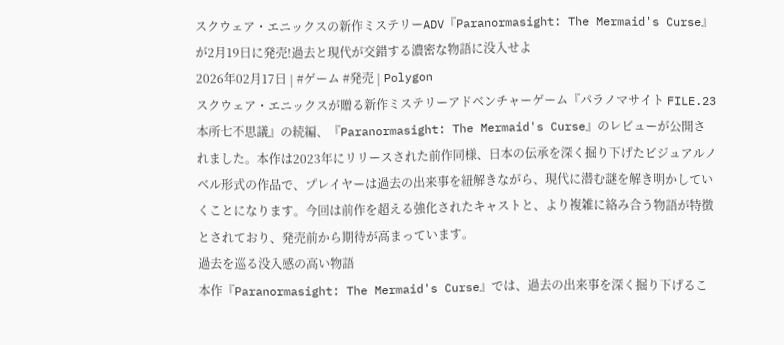スクウェア・エニックスの新作ミステリーADV『Paranormasight: The Mermaid's Curse』が2月19日に発売!過去と現代が交錯する濃密な物語に没入せよ
2026年02月17日 | #ゲーム #発売 | Polygon
スクウェア・エニックスが贈る新作ミステリーアドベンチャーゲーム『パラノマサイト FILE.23 本所七不思議』の続編、『Paranormasight: The Mermaid's Curse』のレビューが公開されました。本作は2023年にリリースされた前作同様、日本の伝承を深く掘り下げたビジュアルノベル形式の作品で、プレイヤーは過去の出来事を紐解きながら、現代に潜む謎を解き明かしていくことになります。今回は前作を超える強化されたキャストと、より複雑に絡み合う物語が特徴とされており、発売前から期待が高まっています。
過去を巡る没入感の高い物語
本作『Paranormasight: The Mermaid's Curse』では、過去の出来事を深く掘り下げるこ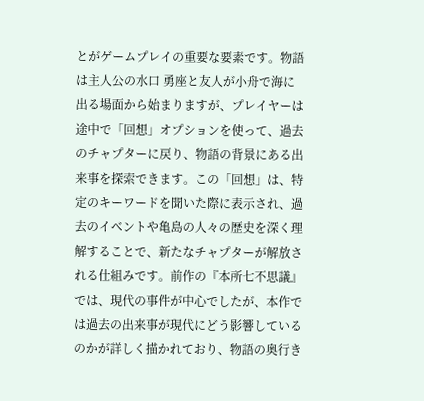とがゲームプレイの重要な要素です。物語は主人公の水口 勇座と友人が小舟で海に出る場面から始まりますが、プレイヤーは途中で「回想」オプションを使って、過去のチャプターに戻り、物語の背景にある出来事を探索できます。この「回想」は、特定のキーワードを聞いた際に表示され、過去のイベントや亀島の人々の歴史を深く理解することで、新たなチャプターが解放される仕組みです。前作の『本所七不思議』では、現代の事件が中心でしたが、本作では過去の出来事が現代にどう影響しているのかが詳しく描かれており、物語の奥行き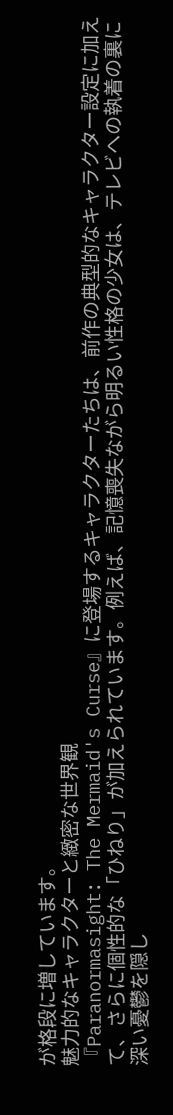が格段に増しています。
魅力的なキャラクターと緻密な世界観
『Paranormasight: The Mermaid's Curse』に登場するキャラクターたちは、前作の典型的なキャラクター設定に加えて、さらに個性的な「ひねり」が加えられています。例えば、記憶喪失ながら明るい性格の少女は、テレビへの執着の裏に深い憂鬱を隠し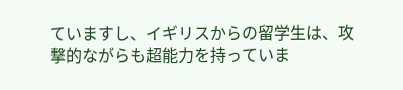ていますし、イギリスからの留学生は、攻撃的ながらも超能力を持っていま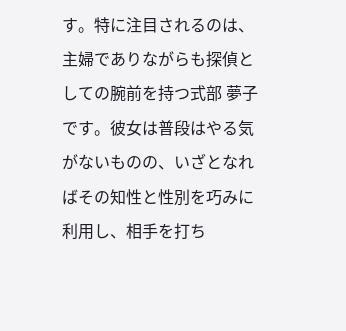す。特に注目されるのは、主婦でありながらも探偵としての腕前を持つ式部 夢子です。彼女は普段はやる気がないものの、いざとなればその知性と性別を巧みに利用し、相手を打ち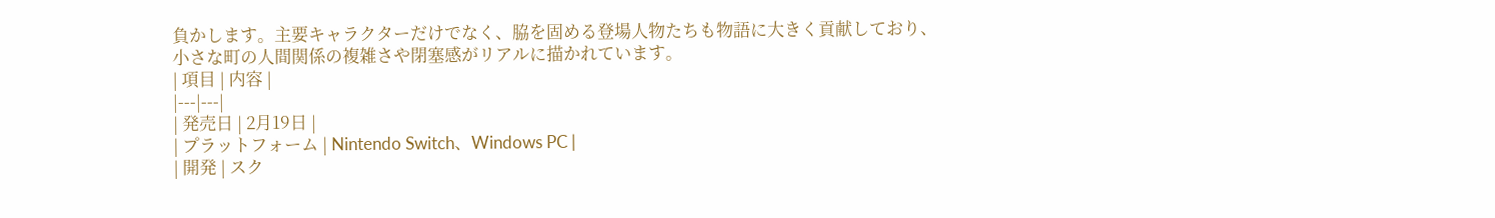負かします。主要キャラクターだけでなく、脇を固める登場人物たちも物語に大きく貢献しており、小さな町の人間関係の複雑さや閉塞感がリアルに描かれています。
| 項目 | 内容 |
|---|---|
| 発売日 | 2月19日 |
| プラットフォーム | Nintendo Switch、Windows PC |
| 開発 | スク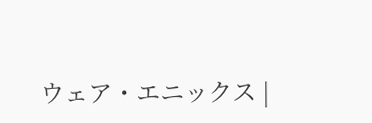ウェア・エニックス |